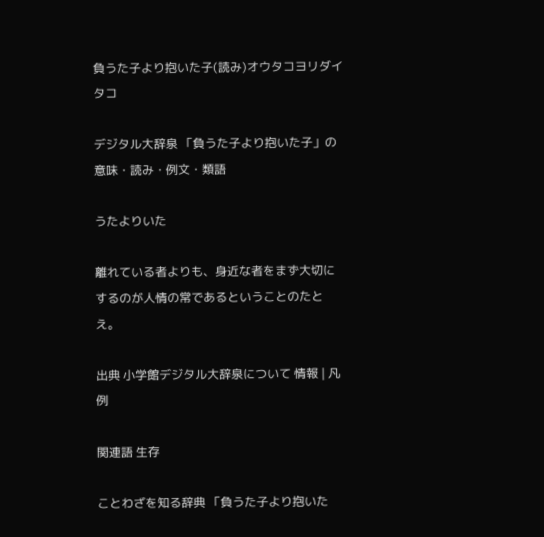負うた子より抱いた子(読み)オウタコヨリダイタコ

デジタル大辞泉 「負うた子より抱いた子」の意味・読み・例文・類語

うたよりいた

離れている者よりも、身近な者をまず大切にするのが人情の常であるということのたとえ。

出典 小学館デジタル大辞泉について 情報 | 凡例

関連語 生存

ことわざを知る辞典 「負うた子より抱いた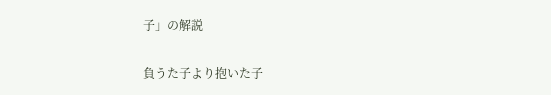子」の解説

負うた子より抱いた子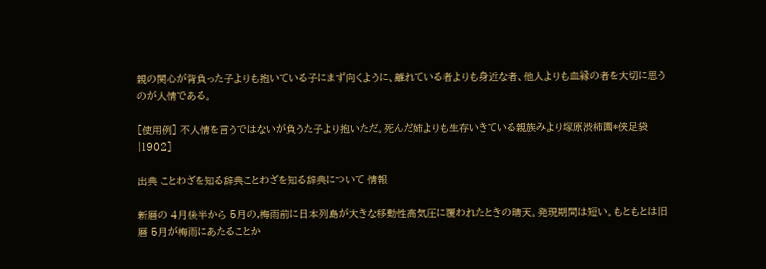親の関心が背負った子よりも抱いている子にまず向くように、離れている者よりも身近な者、他人よりも血縁の者を大切に思うのが人情である。

[使用例] 不人情を言うではないが負うた子より抱いただ。死んだ姉よりも生存いきている親族みより塚原渋柿園*侠足袋|1902]

出典 ことわざを知る辞典ことわざを知る辞典について 情報

新暦の 4月後半から 5月の,梅雨前に日本列島が大きな移動性高気圧に覆われたときの晴天。発現期間は短い。もともとは旧暦 5月が梅雨にあたることか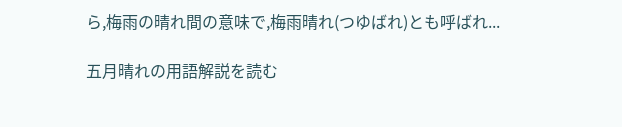ら,梅雨の晴れ間の意味で,梅雨晴れ(つゆばれ)とも呼ばれ...

五月晴れの用語解説を読む